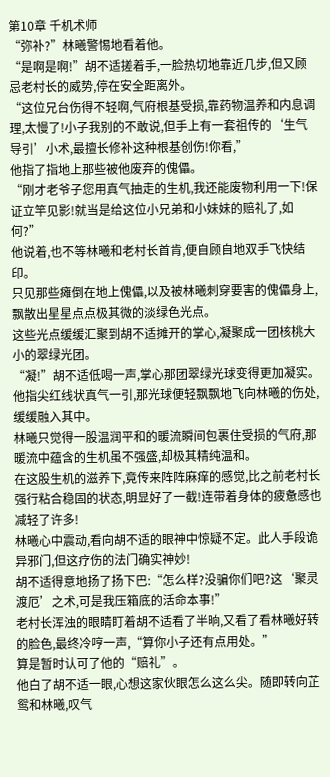第10章 千机术师
“弥补?”林曦警惕地看着他。
“是啊是啊!”胡不适搓着手,一脸热切地靠近几步,但又顾忌老村长的威势,停在安全距离外。
“这位兄台伤得不轻啊,气府根基受损,靠药物温养和内息调理,太慢了!小子我别的不敢说,但手上有一套祖传的‘生气导引’小术,最擅长修补这种根基创伤!你看,”
他指了指地上那些被他废弃的傀儡。
“刚才老爷子您用真气抽走的生机,我还能废物利用一下!保证立竿见影!就当是给这位小兄弟和小妹妹的赔礼了,如何?”
他说着,也不等林曦和老村长首肯,便自顾自地双手飞快结印。
只见那些瘫倒在地上傀儡,以及被林曦刺穿要害的傀儡身上,飘散出星星点点极其微的淡绿色光点。
这些光点缓缓汇聚到胡不适摊开的掌心,凝聚成一团核桃大小的翠绿光团。
“凝!”胡不适低喝一声,掌心那团翠绿光球变得更加凝实。
他指尖红线状真气一引,那光球便轻飘飘地飞向林曦的伤处,缓缓融入其中。
林曦只觉得一股温润平和的暖流瞬间包裹住受损的气府,那暖流中蕴含的生机虽不强盛,却极其精纯温和。
在这股生机的滋养下,竟传来阵阵麻痒的感觉,比之前老村长强行粘合稳固的状态,明显好了一截!连带着身体的疲惫感也减轻了许多!
林曦心中震动,看向胡不适的眼神中惊疑不定。此人手段诡异邪门,但这疗伤的法门确实神妙!
胡不适得意地扬了扬下巴:“怎么样?没骗你们吧?这‘聚灵渡厄’之术,可是我压箱底的活命本事!”
老村长浑浊的眼睛盯着胡不适看了半晌,又看了看林曦好转的脸色,最终冷哼一声,“算你小子还有点用处。”
算是暂时认可了他的“赔礼”。
他白了胡不适一眼,心想这家伙眼怎么这么尖。随即转向芷鸳和林曦,叹气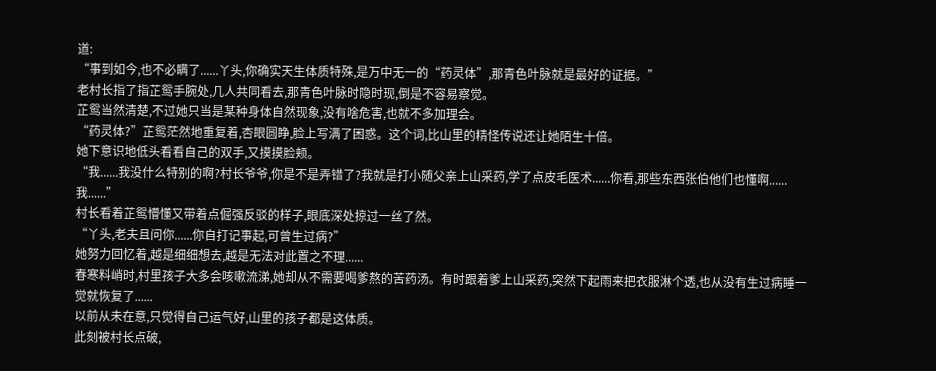道:
“事到如今,也不必瞒了......丫头,你确实天生体质特殊,是万中无一的“药灵体”,那青色叶脉就是最好的证据。”
老村长指了指芷鸳手腕处,几人共同看去,那青色叶脉时隐时现,倒是不容易察觉。
芷鸳当然清楚,不过她只当是某种身体自然现象,没有啥危害,也就不多加理会。
“药灵体?”芷鸳茫然地重复着,杏眼圆睁,脸上写满了困惑。这个词,比山里的精怪传说还让她陌生十倍。
她下意识地低头看看自己的双手,又摸摸脸颊。
“我......我没什么特别的啊?村长爷爷,你是不是弄错了?我就是打小随父亲上山采药,学了点皮毛医术......你看,那些东西张伯他们也懂啊......我......”
村长看着芷鸳懵懂又带着点倔强反驳的样子,眼底深处掠过一丝了然。
“丫头,老夫且问你......你自打记事起,可曾生过病?”
她努力回忆着,越是细细想去,越是无法对此置之不理......
春寒料峭时,村里孩子大多会咳嗽流涕,她却从不需要喝爹熬的苦药汤。有时跟着爹上山采药,突然下起雨来把衣服淋个透,也从没有生过病睡一觉就恢复了......
以前从未在意,只觉得自己运气好,山里的孩子都是这体质。
此刻被村长点破,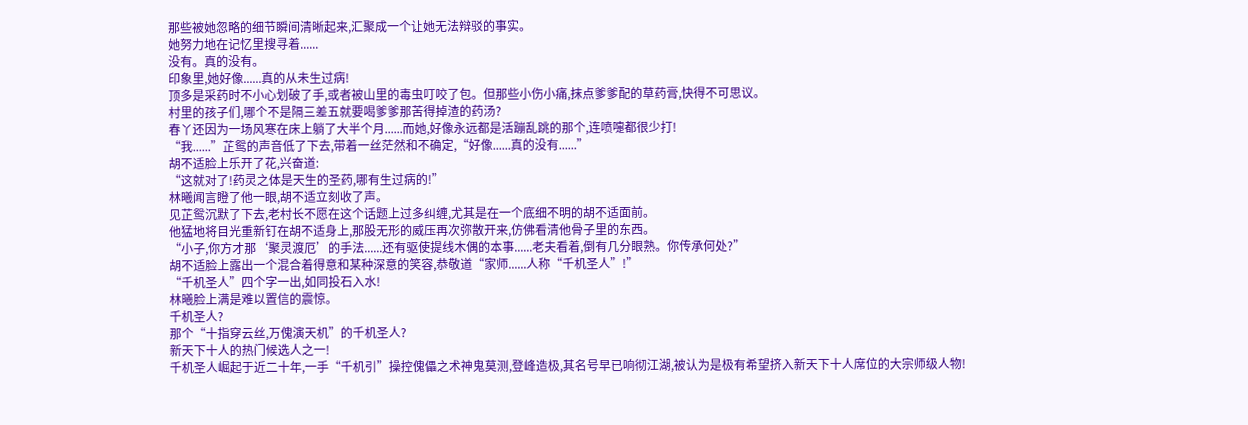那些被她忽略的细节瞬间清晰起来,汇聚成一个让她无法辩驳的事实。
她努力地在记忆里搜寻着......
没有。真的没有。
印象里,她好像......真的从未生过病!
顶多是采药时不小心划破了手,或者被山里的毒虫叮咬了包。但那些小伤小痛,抹点爹爹配的草药膏,快得不可思议。
村里的孩子们,哪个不是隔三差五就要喝爹爹那苦得掉渣的药汤?
春丫还因为一场风寒在床上躺了大半个月......而她,好像永远都是活蹦乱跳的那个,连喷嚏都很少打!
“我......”芷鸳的声音低了下去,带着一丝茫然和不确定,“好像......真的没有......”
胡不适脸上乐开了花,兴奋道:
“这就对了!药灵之体是天生的圣药,哪有生过病的!”
林曦闻言瞪了他一眼,胡不适立刻收了声。
见芷鸳沉默了下去,老村长不愿在这个话题上过多纠缠,尤其是在一个底细不明的胡不适面前。
他猛地将目光重新钉在胡不适身上,那股无形的威压再次弥散开来,仿佛看清他骨子里的东西。
“小子,你方才那‘聚灵渡厄’的手法......还有驱使提线木偶的本事......老夫看着,倒有几分眼熟。你传承何处?”
胡不适脸上露出一个混合着得意和某种深意的笑容,恭敬道“家师......人称“千机圣人”!”
“千机圣人”四个字一出,如同投石入水!
林曦脸上满是难以置信的震惊。
千机圣人?
那个“十指穿云丝,万傀演天机”的千机圣人?
新天下十人的热门候选人之一!
千机圣人崛起于近二十年,一手“千机引”操控傀儡之术神鬼莫测,登峰造极,其名号早已响彻江湖,被认为是极有希望挤入新天下十人席位的大宗师级人物!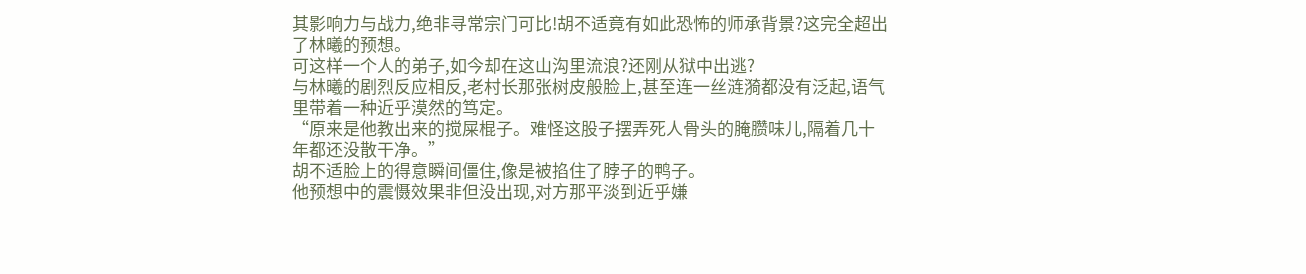其影响力与战力,绝非寻常宗门可比!胡不适竟有如此恐怖的师承背景?这完全超出了林曦的预想。
可这样一个人的弟子,如今却在这山沟里流浪?还刚从狱中出逃?
与林曦的剧烈反应相反,老村长那张树皮般脸上,甚至连一丝涟漪都没有泛起,语气里带着一种近乎漠然的笃定。
“原来是他教出来的搅屎棍子。难怪这股子摆弄死人骨头的腌臜味儿,隔着几十年都还没散干净。”
胡不适脸上的得意瞬间僵住,像是被掐住了脖子的鸭子。
他预想中的震慑效果非但没出现,对方那平淡到近乎嫌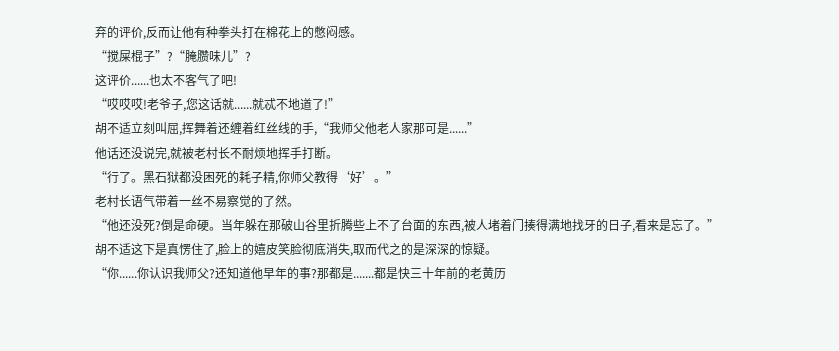弃的评价,反而让他有种拳头打在棉花上的憋闷感。
“搅屎棍子”?“腌臜味儿”?
这评价......也太不客气了吧!
“哎哎哎!老爷子,您这话就......就忒不地道了!”
胡不适立刻叫屈,挥舞着还缠着红丝线的手,“我师父他老人家那可是......”
他话还没说完,就被老村长不耐烦地挥手打断。
“行了。黑石狱都没困死的耗子精,你师父教得‘好’。”
老村长语气带着一丝不易察觉的了然。
“他还没死?倒是命硬。当年躲在那破山谷里折腾些上不了台面的东西,被人堵着门揍得满地找牙的日子,看来是忘了。”
胡不适这下是真愣住了,脸上的嬉皮笑脸彻底消失,取而代之的是深深的惊疑。
“你......你认识我师父?还知道他早年的事?那都是.......都是快三十年前的老黄历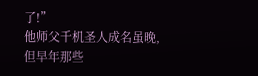了!”
他师父千机圣人成名虽晚,但早年那些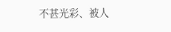不甚光彩、被人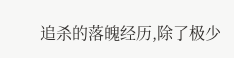追杀的落魄经历,除了极少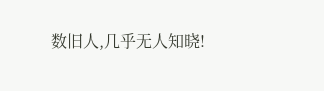数旧人,几乎无人知晓!